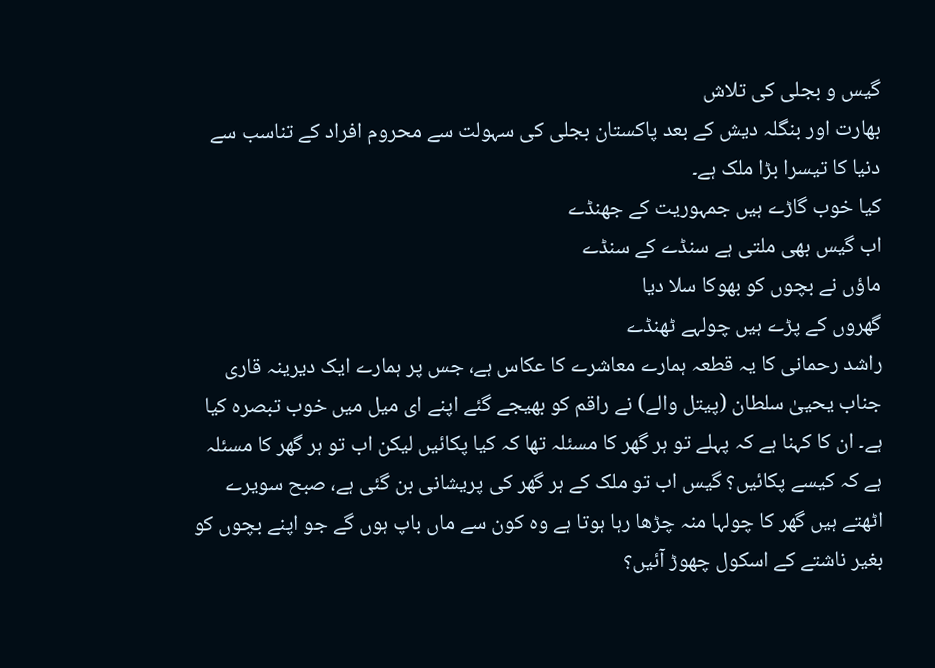گیس و بجلی کی تلاش
بھارت اور بنگلہ دیش کے بعد پاکستان بجلی کی سہولت سے محروم افراد کے تناسب سے دنیا کا تیسرا بڑا ملک ہے۔
کیا خوب گاڑے ہیں جمہوریت کے جھنڈے
اب گیس بھی ملتی ہے سنڈے کے سنڈے
ماؤں نے بچوں کو بھوکا سلا دیا
گھروں کے پڑے ہیں چولہے ٹھنڈے
راشد رحمانی کا یہ قطعہ ہمارے معاشرے کا عکاس ہے، جس پر ہمارے ایک دیرینہ قاری جناب یحییٰ سلطان (پیتل والے) نے راقم کو بھیجے گئے اپنے ای میل میں خوب تبصرہ کیا ہے۔ ان کا کہنا ہے کہ پہلے تو ہر گھر کا مسئلہ تھا کہ کیا پکائیں لیکن اب تو ہر گھر کا مسئلہ ہے کہ کیسے پکائیں؟ گیس اب تو ملک کے ہر گھر کی پریشانی بن گئی ہے، صبح سویرے اٹھتے ہیں گھر کا چولہا منہ چڑھا رہا ہوتا ہے وہ کون سے ماں باپ ہوں گے جو اپنے بچوں کو بغیر ناشتے کے اسکول چھوڑ آئیں؟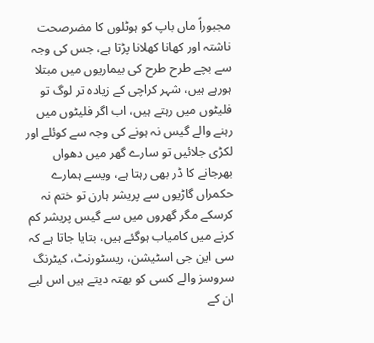مجبوراً ماں باپ کو ہوٹلوں کا مضرصحت ناشتہ اور کھانا کھلانا پڑتا ہے، جس کی وجہ سے بچے طرح طرح کی بیماریوں میں مبتلا ہورہے ہیں، شہر کراچی کے زیادہ تر لوگ تو فلیٹوں میں رہتے ہیں، اب اگر فلیٹوں میں رہنے والے گیس نہ ہونے کی وجہ سے کوئلے اور لکڑی جلائیں تو سارے گھر میں دھواں بھرجانے کا ڈر بھی رہتا ہے، ویسے ہمارے حکمراں گاڑیوں سے پریشر ہارن تو ختم نہ کرسکے مگر گھروں میں سے گیس پریشر کم کرنے میں کامیاب ہوگئے ہیں، بتایا جاتا ہے کہ سی این جی اسٹیشن، ریسٹورنٹ، کیٹرنگ سروسز والے کسی کو بھتہ دیتے ہیں اس لیے ان کے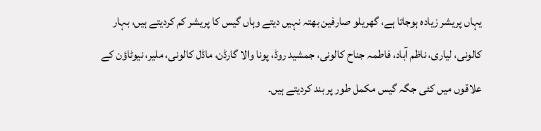یہاں پریشر زیادہ ہوجاتا ہے، گھریلو صارفین بھتہ نہیں دیتے وہاں گیس کا پریشر کم کردیتے ہیں، بہار کالونی، لیاری، ناظم آباد، فاطمہ جناح کالونی، جمشید روڈ، پونا والا گارڈن، ماڈل کالونی، ملیر، نیوٹاؤن کے علاقوں میں کئی جگہ گیس مکمل طور پر بند کردیتے ہیں۔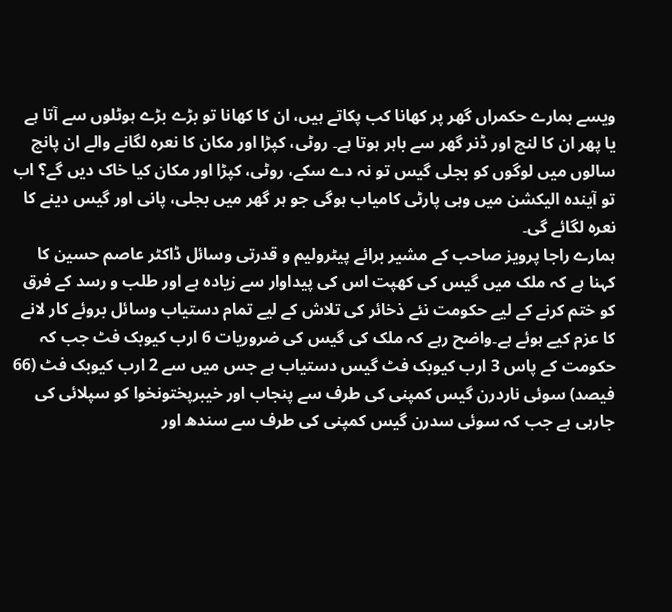ویسے ہمارے حکمراں گھر پر کھانا کب پکاتے ہیں، ان کا کھانا تو بڑے بڑے ہوٹلوں سے آتا ہے یا پھر ان کا لنچ اور ڈنر گھر سے باہر ہوتا ہے۔ روٹی، کپڑا اور مکان کا نعرہ لگانے والے ان پانچ سالوں میں لوگوں کو بجلی گیس تو نہ دے سکے، روٹی، کپڑا اور مکان کیا خاک دیں گے؟ اب تو آیندہ الیکشن میں وہی پارٹی کامیاب ہوگی جو ہر گھر میں بجلی، پانی اور گیس دینے کا نعرہ لگائے گی۔
ہمارے راجا پرویز صاحب کے مشیر برائے پیٹرولیم و قدرتی وسائل ڈاکٹر عاصم حسین کا کہنا ہے کہ ملک میں گیس کی کھپت اس کی پیداوار سے زیادہ ہے اور طلب و رسد کے فرق کو ختم کرنے کے لیے حکومت نئے ذخائر کی تلاش کے لیے تمام دستیاب وسائل بروئے کار لانے کا عزم کیے ہوئے ہے۔واضح رہے کہ ملک کی گیس کی ضروریات 6 ارب کیوبک فٹ جب کہ حکومت کے پاس 3 ارب کیوبک فٹ گیس دستیاب ہے جس میں سے 2 ارب کیوبک فٹ (66 فیصد) سوئی ناردرن گیس کمپنی کی طرف سے پنجاب اور خیبرپختونخوا کو سپلائی کی جارہی ہے جب کہ سوئی سدرن گیس کمپنی کی طرف سے سندھ اور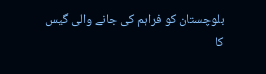بلوچستان کو فراہم کی جانے والی گیس کا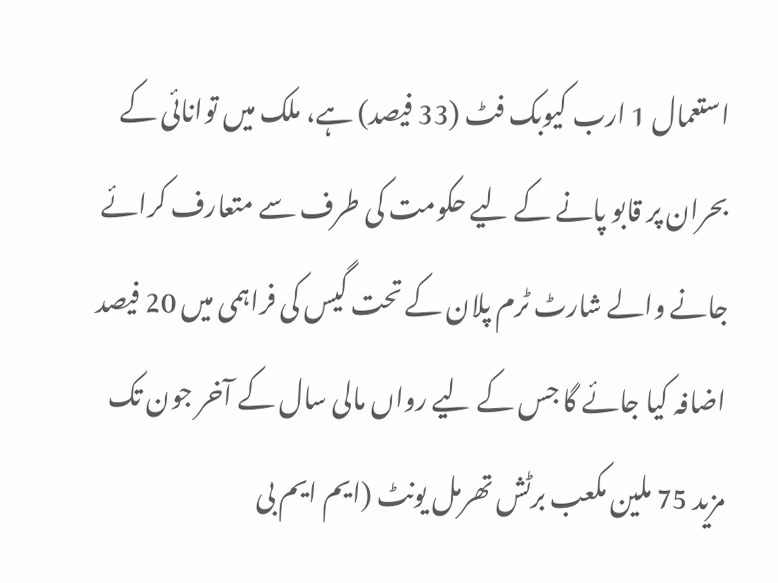استعمال 1 ارب کیوبک فٹ (33 فیصد) ہے، ملک میں توانائی کے بحران پر قابو پانے کے لیے حکومت کی طرف سے متعارف کرائے جانے والے شارٹ ٹرم پلان کے تحت گیس کی فراہمی میں 20 فیصد اضافہ کیا جائے گا جس کے لیے رواں مالی سال کے آخر جون تک مزید 75 ملین مکعب برٹش تھرمل یونٹ (ایم ایم بی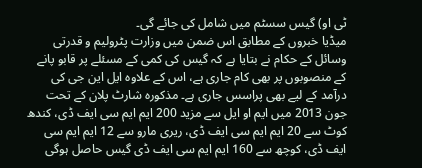ٹی او) گیس سسٹم میں شامل کی جائے گی۔
میڈیا خبروں کے مطابق اس ضمن میں وزارت پٹرولیم و قدرتی وسائل کے حکام نے بتایا ہے کہ گیس کی کمی کے مسئلے پر قابو پانے کے منصوبوں پر بھی کام جاری ہے، اس کے علاوہ ایل این جی کی درآمد کے لیے بھی پراسس جاری ہے۔ مذکورہ شارٹ پلان کے تحت جون 2013 میں ایم او ایل سے مزید 200 ایم ایم سی ایف ڈی، کندھ کوٹ سے 20 ایم ایم سی ایف ڈی، ریری مارو سے 12 ایم ایم سی ایف ڈی، کوچھ سے 160 ایم ایم سی ایف ڈی گیس حاصل ہوگی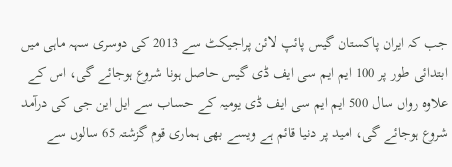جب کہ ایران پاکستان گیس پائپ لائن پراجیکٹ سے 2013 کی دوسری سہہ ماہی میں ابتدائی طور پر 100 ایم ایم سی ایف ڈی گیس حاصل ہونا شروع ہوجائے گی، اس کے علاوہ رواں سال 500 ایم ایم سی ایف ڈی یومیہ کے حساب سے ایل این جی کی درآمد شروع ہوجائے گی، امید پر دنیا قائم ہے ویسے بھی ہماری قوم گزشتہ 65 سالوں سے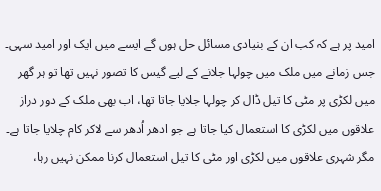امید پر ہے کہ کب ان کے بنیادی مسائل حل ہوں گے ایسے میں ایک اور امید سہی۔
جس زمانے میں ملک میں چولہا جلانے کے لیے گیس کا تصور نہیں تھا تو ہر گھر میں لکڑی پر مٹی کا تیل ڈال کر چولہا جلایا جاتا تھا، اب بھی ملک کے دور دراز علاقوں میں لکڑی کا استعمال کیا جاتا ہے جو ادھر اُدھر سے لاکر کام چلایا جاتا ہے۔ مگر شہری علاقوں میں لکڑی اور مٹی کا تیل استعمال کرنا ممکن نہیں رہا،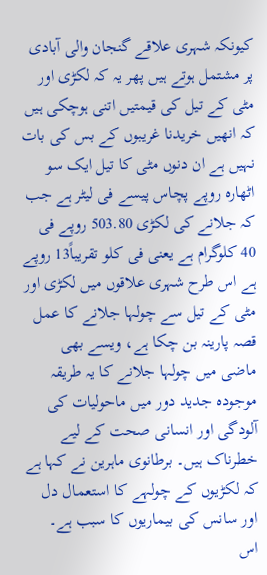کیونکہ شہری علاقے گنجان والی آبادی پر مشتمل ہوتے ہیں پھر یہ کہ لکڑی اور مٹی کے تیل کی قیمتیں اتنی ہوچکی ہیں کہ انھیں خریدنا غریبوں کے بس کی بات نہیں ہے ان دنوں مٹی کا تیل ایک سو اٹھارہ روپے پچاس پیسے فی لیٹر ہے جب کہ جلانے کی لکڑی 503.80 روپے فی 40 کلوگرام ہے یعنی فی کلو تقریباً13 روپے ہے اس طرح شہری علاقوں میں لکڑی اور مٹی کے تیل سے چولہا جلانے کا عمل قصہ پارینہ بن چکا ہے، ویسے بھی ماضی میں چولہا جلانے کا یہ طریقہ موجودہ جدید دور میں ماحولیات کی آلودگی اور انسانی صحت کے لیے خطرناک ہیں۔ برطانوی ماہرین نے کہا ہے کہ لکڑیوں کے چولہے کا استعمال دل اور سانس کی بیماریوں کا سبب ہے۔
اس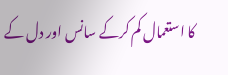کا استعمال کم کرکے سانس اور دل کے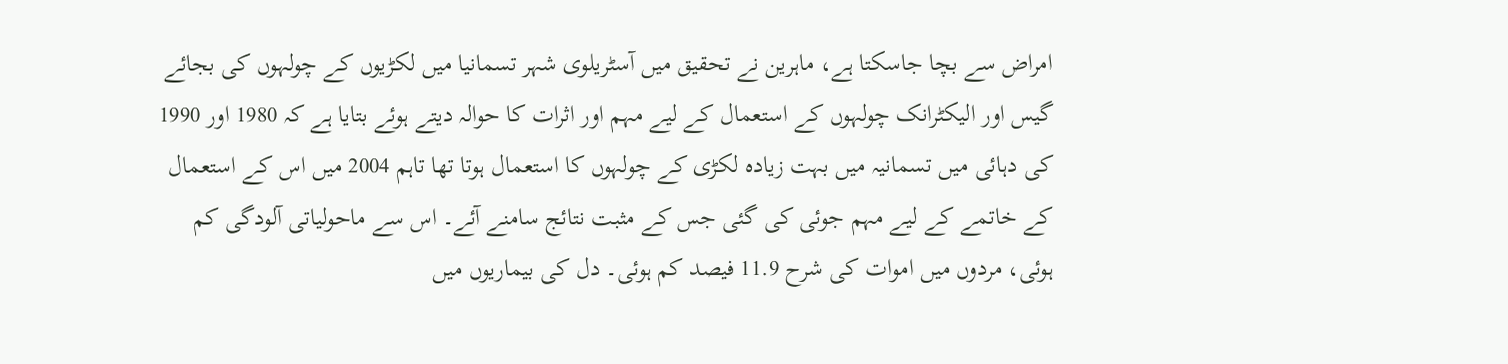امراض سے بچا جاسکتا ہے، ماہرین نے تحقیق میں آسٹریلوی شہر تسمانیا میں لکڑیوں کے چولہوں کی بجائے گیس اور الیکٹرانک چولہوں کے استعمال کے لیے مہم اور اثرات کا حوالہ دیتے ہوئے بتایا ہے کہ 1980 اور 1990 کی دہائی میں تسمانیہ میں بہت زیادہ لکڑی کے چولہوں کا استعمال ہوتا تھا تاہم 2004 میں اس کے استعمال کے خاتمے کے لیے مہم جوئی کی گئی جس کے مثبت نتائج سامنے آئے۔ اس سے ماحولیاتی آلودگی کم ہوئی، مردوں میں اموات کی شرح 11.9 فیصد کم ہوئی۔ دل کی بیماریوں میں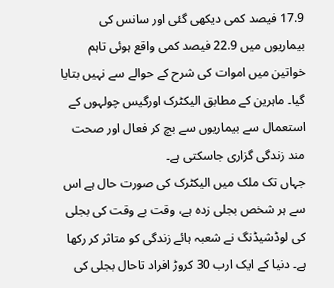17.9 فیصد کمی دیکھی گئی اور سانس کی بیماریوں میں 22.9 فیصد کمی واقع ہوئی تاہم خواتین میں اموات کی شرح کے حوالے سے نہیں بتایا گیا۔ ماہرین کے مطابق الیکٹرک اورگیس چولہوں کے استعمال سے بیماریوں سے بچ کر فعال اور صحت مند زندگی گزاری جاسکتی ہے۔
جہاں تک ملک میں الیکٹرک کی صورت حال ہے اس سے ہر شخص بجلی زدہ ہے، وقت بے وقت کی بجلی کی لوڈشیڈنگ نے شعبہ ہائے زندگی کو متاثر کر رکھا ہے۔ دنیا کے ایک ارب 30 کروڑ افراد تاحال بجلی کی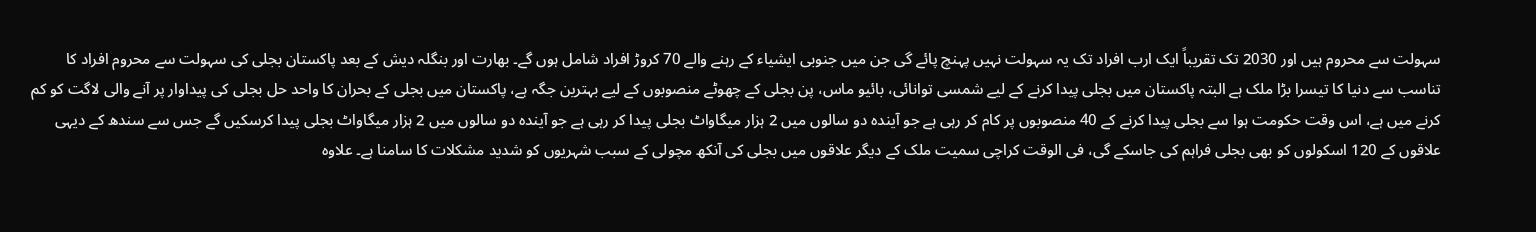سہولت سے محروم ہیں اور 2030 تک تقریباً ایک ارب افراد تک یہ سہولت نہیں پہنچ پائے گی جن میں جنوبی ایشیاء کے رہنے والے 70 کروڑ افراد شامل ہوں گے۔ بھارت اور بنگلہ دیش کے بعد پاکستان بجلی کی سہولت سے محروم افراد کا تناسب سے دنیا کا تیسرا بڑا ملک ہے البتہ پاکستان میں بجلی پیدا کرنے کے لیے شمسی توانائی، بائیو ماس، پن بجلی کے چھوٹے منصوبوں کے لیے بہترین جگہ ہے، پاکستان میں بجلی کے بحران کا واحد حل بجلی کی پیداوار پر آنے والی لاگت کو کم کرنے میں ہے، اس وقت حکومت ہوا سے بجلی پیدا کرنے کے 40 منصوبوں پر کام کر رہی ہے جو آیندہ دو سالوں میں 2 ہزار میگاواٹ بجلی پیدا کر رہی ہے جو آیندہ دو سالوں میں 2 ہزار میگاواٹ بجلی پیدا کرسکیں گے جس سے سندھ کے دیہی علاقوں کے 120 اسکولوں کو بھی بجلی فراہم کی جاسکے گی، فی الوقت کراچی سمیت ملک کے دیگر علاقوں میں بجلی کی آنکھ مچولی کے سبب شہریوں کو شدید مشکلات کا سامنا ہے۔ علاوہ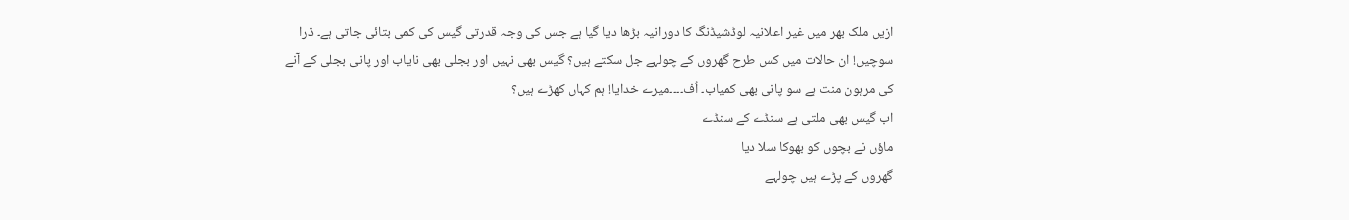ازیں ملک بھر میں غیر اعلانیہ لوڈشیڈنگ کا دورانیہ بڑھا دیا گیا ہے جس کی وجہ قدرتی گیس کی کمی بتائی جاتی ہے۔ ذرا سوچیں! ان حالات میں کس طرح گھروں کے چولہے جل سکتے ہیں؟ گیس بھی نہیں اور بجلی بھی نایاب اور پانی بجلی کے آنے کی مرہون منت ہے سو پانی بھی کمیاب۔ اُف۔۔۔۔میرے خدایا! ہم کہاں کھڑے ہیں؟
اب گیس بھی ملتی ہے سنڈے کے سنڈے
ماؤں نے بچوں کو بھوکا سلا دیا
گھروں کے پڑے ہیں چولہے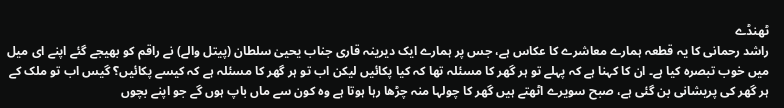ٹھنڈے
راشد رحمانی کا یہ قطعہ ہمارے معاشرے کا عکاس ہے، جس پر ہمارے ایک دیرینہ قاری جناب یحییٰ سلطان (پیتل والے) نے راقم کو بھیجے گئے اپنے ای میل میں خوب تبصرہ کیا ہے۔ ان کا کہنا ہے کہ پہلے تو ہر گھر کا مسئلہ تھا کہ کیا پکائیں لیکن اب تو ہر گھر کا مسئلہ ہے کہ کیسے پکائیں؟ گیس اب تو ملک کے ہر گھر کی پریشانی بن گئی ہے، صبح سویرے اٹھتے ہیں گھر کا چولہا منہ چڑھا رہا ہوتا ہے وہ کون سے ماں باپ ہوں گے جو اپنے بچوں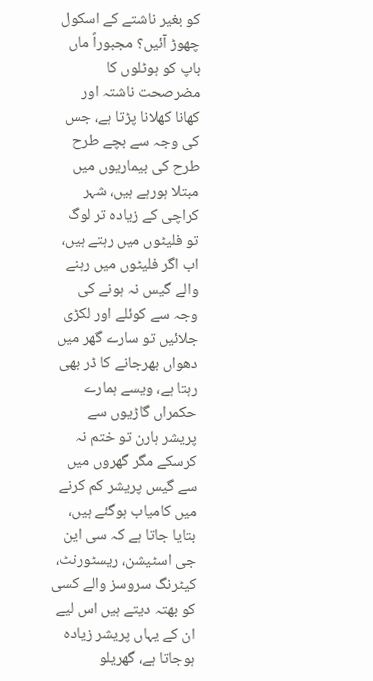کو بغیر ناشتے کے اسکول چھوڑ آئیں؟ مجبوراً ماں باپ کو ہوٹلوں کا مضرصحت ناشتہ اور کھانا کھلانا پڑتا ہے، جس کی وجہ سے بچے طرح طرح کی بیماریوں میں مبتلا ہورہے ہیں، شہر کراچی کے زیادہ تر لوگ تو فلیٹوں میں رہتے ہیں، اب اگر فلیٹوں میں رہنے والے گیس نہ ہونے کی وجہ سے کوئلے اور لکڑی جلائیں تو سارے گھر میں دھواں بھرجانے کا ڈر بھی رہتا ہے، ویسے ہمارے حکمراں گاڑیوں سے پریشر ہارن تو ختم نہ کرسکے مگر گھروں میں سے گیس پریشر کم کرنے میں کامیاب ہوگئے ہیں، بتایا جاتا ہے کہ سی این جی اسٹیشن، ریسٹورنٹ، کیٹرنگ سروسز والے کسی کو بھتہ دیتے ہیں اس لیے ان کے یہاں پریشر زیادہ ہوجاتا ہے، گھریلو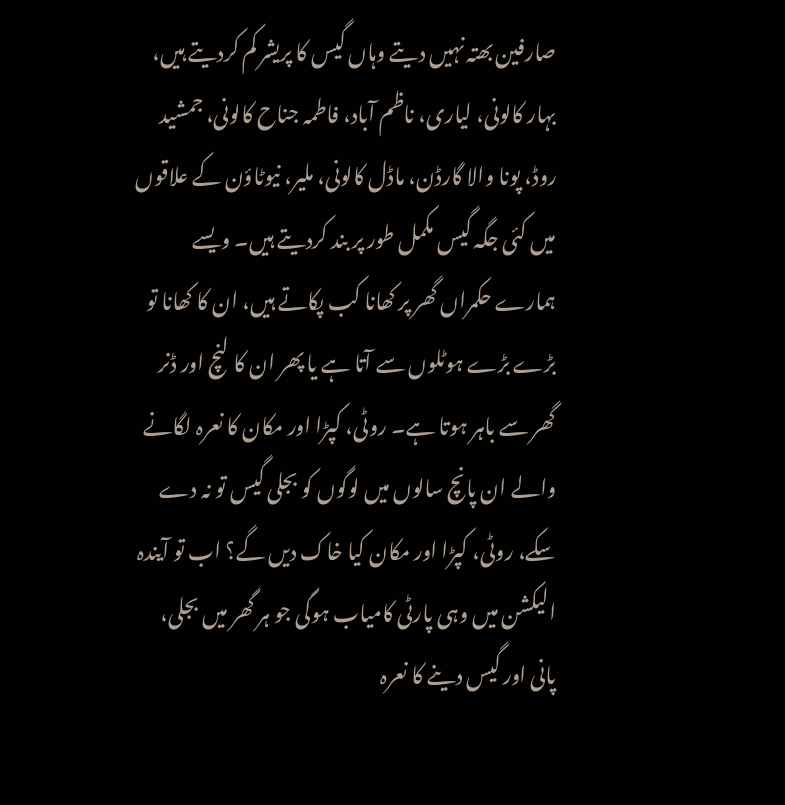صارفین بھتہ نہیں دیتے وہاں گیس کا پریشر کم کردیتے ہیں، بہار کالونی، لیاری، ناظم آباد، فاطمہ جناح کالونی، جمشید روڈ، پونا والا گارڈن، ماڈل کالونی، ملیر، نیوٹاؤن کے علاقوں میں کئی جگہ گیس مکمل طور پر بند کردیتے ہیں۔ ویسے ہمارے حکمراں گھر پر کھانا کب پکاتے ہیں، ان کا کھانا تو بڑے بڑے ہوٹلوں سے آتا ہے یا پھر ان کا لنچ اور ڈنر گھر سے باہر ہوتا ہے۔ روٹی، کپڑا اور مکان کا نعرہ لگانے والے ان پانچ سالوں میں لوگوں کو بجلی گیس تو نہ دے سکے، روٹی، کپڑا اور مکان کیا خاک دیں گے؟ اب تو آیندہ الیکشن میں وہی پارٹی کامیاب ہوگی جو ہر گھر میں بجلی، پانی اور گیس دینے کا نعرہ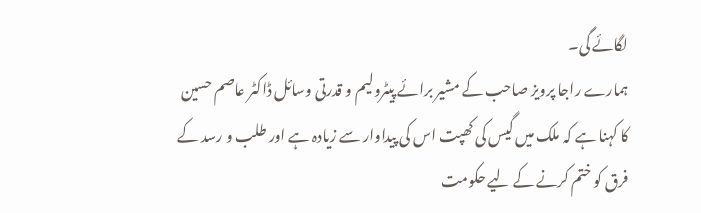لگائے گی۔
ہمارے راجا پرویز صاحب کے مشیر برائے پیٹرولیم و قدرتی وسائل ڈاکٹر عاصم حسین کا کہنا ہے کہ ملک میں گیس کی کھپت اس کی پیداوار سے زیادہ ہے اور طلب و رسد کے فرق کو ختم کرنے کے لیے حکومت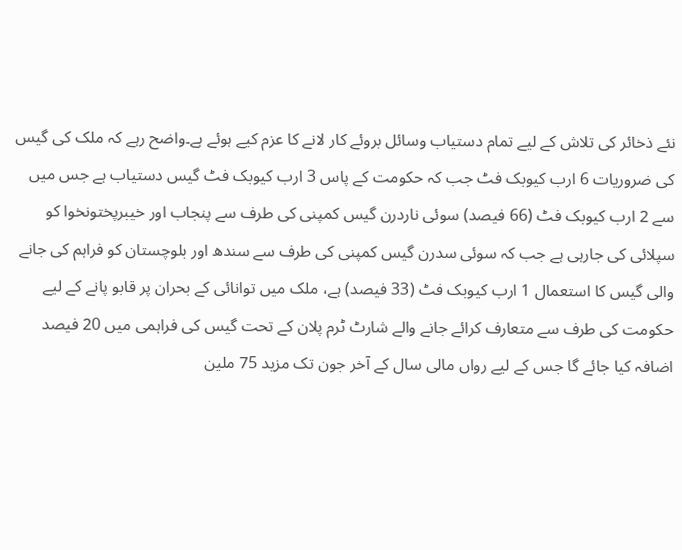نئے ذخائر کی تلاش کے لیے تمام دستیاب وسائل بروئے کار لانے کا عزم کیے ہوئے ہے۔واضح رہے کہ ملک کی گیس کی ضروریات 6 ارب کیوبک فٹ جب کہ حکومت کے پاس 3 ارب کیوبک فٹ گیس دستیاب ہے جس میں سے 2 ارب کیوبک فٹ (66 فیصد) سوئی ناردرن گیس کمپنی کی طرف سے پنجاب اور خیبرپختونخوا کو سپلائی کی جارہی ہے جب کہ سوئی سدرن گیس کمپنی کی طرف سے سندھ اور بلوچستان کو فراہم کی جانے والی گیس کا استعمال 1 ارب کیوبک فٹ (33 فیصد) ہے، ملک میں توانائی کے بحران پر قابو پانے کے لیے حکومت کی طرف سے متعارف کرائے جانے والے شارٹ ٹرم پلان کے تحت گیس کی فراہمی میں 20 فیصد اضافہ کیا جائے گا جس کے لیے رواں مالی سال کے آخر جون تک مزید 75 ملین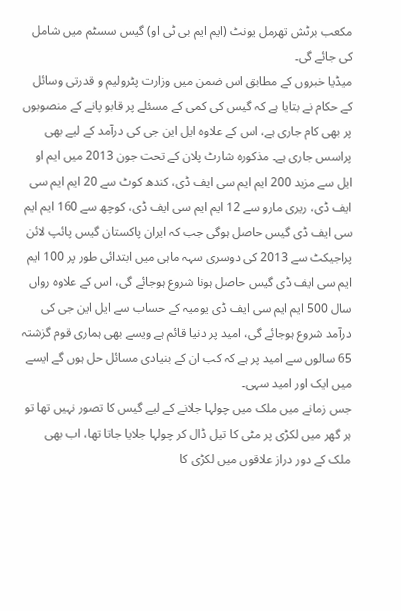مکعب برٹش تھرمل یونٹ (ایم ایم بی ٹی او) گیس سسٹم میں شامل کی جائے گی۔
میڈیا خبروں کے مطابق اس ضمن میں وزارت پٹرولیم و قدرتی وسائل کے حکام نے بتایا ہے کہ گیس کی کمی کے مسئلے پر قابو پانے کے منصوبوں پر بھی کام جاری ہے، اس کے علاوہ ایل این جی کی درآمد کے لیے بھی پراسس جاری ہے۔ مذکورہ شارٹ پلان کے تحت جون 2013 میں ایم او ایل سے مزید 200 ایم ایم سی ایف ڈی، کندھ کوٹ سے 20 ایم ایم سی ایف ڈی، ریری مارو سے 12 ایم ایم سی ایف ڈی، کوچھ سے 160 ایم ایم سی ایف ڈی گیس حاصل ہوگی جب کہ ایران پاکستان گیس پائپ لائن پراجیکٹ سے 2013 کی دوسری سہہ ماہی میں ابتدائی طور پر 100 ایم ایم سی ایف ڈی گیس حاصل ہونا شروع ہوجائے گی، اس کے علاوہ رواں سال 500 ایم ایم سی ایف ڈی یومیہ کے حساب سے ایل این جی کی درآمد شروع ہوجائے گی، امید پر دنیا قائم ہے ویسے بھی ہماری قوم گزشتہ 65 سالوں سے امید پر ہے کہ کب ان کے بنیادی مسائل حل ہوں گے ایسے میں ایک اور امید سہی۔
جس زمانے میں ملک میں چولہا جلانے کے لیے گیس کا تصور نہیں تھا تو ہر گھر میں لکڑی پر مٹی کا تیل ڈال کر چولہا جلایا جاتا تھا، اب بھی ملک کے دور دراز علاقوں میں لکڑی کا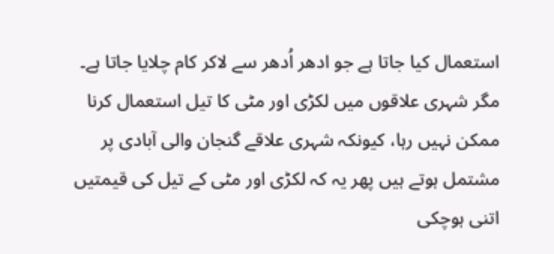استعمال کیا جاتا ہے جو ادھر اُدھر سے لاکر کام چلایا جاتا ہے۔ مگر شہری علاقوں میں لکڑی اور مٹی کا تیل استعمال کرنا ممکن نہیں رہا، کیونکہ شہری علاقے گنجان والی آبادی پر مشتمل ہوتے ہیں پھر یہ کہ لکڑی اور مٹی کے تیل کی قیمتیں اتنی ہوچکی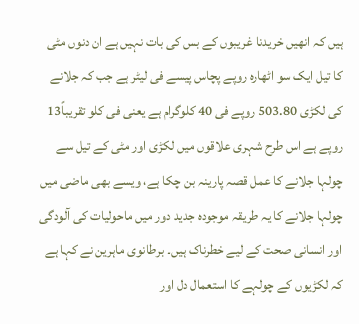ہیں کہ انھیں خریدنا غریبوں کے بس کی بات نہیں ہے ان دنوں مٹی کا تیل ایک سو اٹھارہ روپے پچاس پیسے فی لیٹر ہے جب کہ جلانے کی لکڑی 503.80 روپے فی 40 کلوگرام ہے یعنی فی کلو تقریباً13 روپے ہے اس طرح شہری علاقوں میں لکڑی اور مٹی کے تیل سے چولہا جلانے کا عمل قصہ پارینہ بن چکا ہے، ویسے بھی ماضی میں چولہا جلانے کا یہ طریقہ موجودہ جدید دور میں ماحولیات کی آلودگی اور انسانی صحت کے لیے خطرناک ہیں۔ برطانوی ماہرین نے کہا ہے کہ لکڑیوں کے چولہے کا استعمال دل اور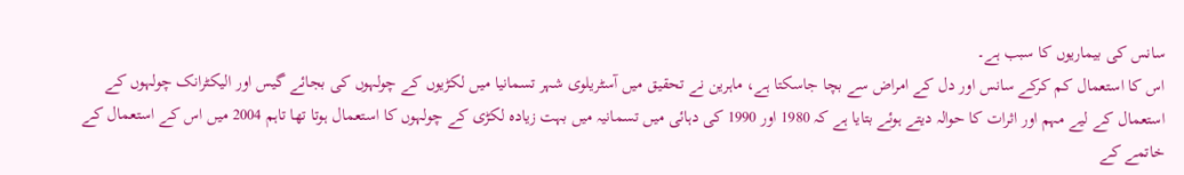سانس کی بیماریوں کا سبب ہے۔
اس کا استعمال کم کرکے سانس اور دل کے امراض سے بچا جاسکتا ہے، ماہرین نے تحقیق میں آسٹریلوی شہر تسمانیا میں لکڑیوں کے چولہوں کی بجائے گیس اور الیکٹرانک چولہوں کے استعمال کے لیے مہم اور اثرات کا حوالہ دیتے ہوئے بتایا ہے کہ 1980 اور 1990 کی دہائی میں تسمانیہ میں بہت زیادہ لکڑی کے چولہوں کا استعمال ہوتا تھا تاہم 2004 میں اس کے استعمال کے خاتمے کے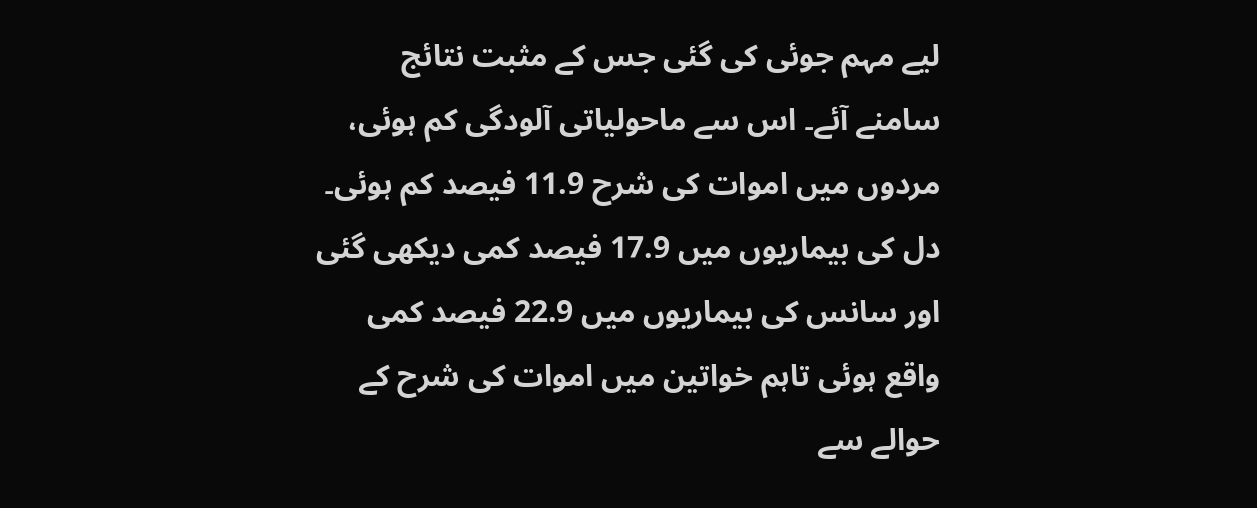لیے مہم جوئی کی گئی جس کے مثبت نتائج سامنے آئے۔ اس سے ماحولیاتی آلودگی کم ہوئی، مردوں میں اموات کی شرح 11.9 فیصد کم ہوئی۔ دل کی بیماریوں میں 17.9 فیصد کمی دیکھی گئی اور سانس کی بیماریوں میں 22.9 فیصد کمی واقع ہوئی تاہم خواتین میں اموات کی شرح کے حوالے سے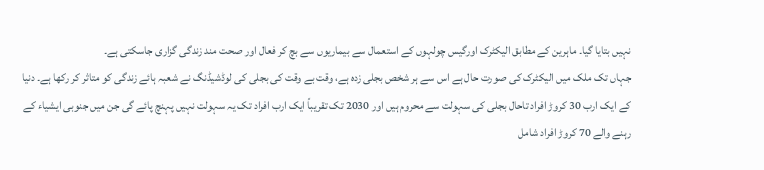نہیں بتایا گیا۔ ماہرین کے مطابق الیکٹرک اورگیس چولہوں کے استعمال سے بیماریوں سے بچ کر فعال اور صحت مند زندگی گزاری جاسکتی ہے۔
جہاں تک ملک میں الیکٹرک کی صورت حال ہے اس سے ہر شخص بجلی زدہ ہے، وقت بے وقت کی بجلی کی لوڈشیڈنگ نے شعبہ ہائے زندگی کو متاثر کر رکھا ہے۔ دنیا کے ایک ارب 30 کروڑ افراد تاحال بجلی کی سہولت سے محروم ہیں اور 2030 تک تقریباً ایک ارب افراد تک یہ سہولت نہیں پہنچ پائے گی جن میں جنوبی ایشیاء کے رہنے والے 70 کروڑ افراد شامل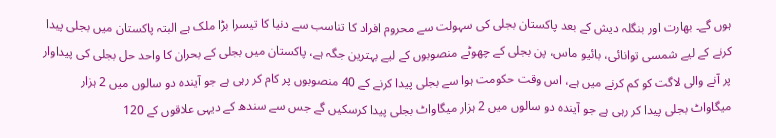ہوں گے۔ بھارت اور بنگلہ دیش کے بعد پاکستان بجلی کی سہولت سے محروم افراد کا تناسب سے دنیا کا تیسرا بڑا ملک ہے البتہ پاکستان میں بجلی پیدا کرنے کے لیے شمسی توانائی، بائیو ماس، پن بجلی کے چھوٹے منصوبوں کے لیے بہترین جگہ ہے، پاکستان میں بجلی کے بحران کا واحد حل بجلی کی پیداوار پر آنے والی لاگت کو کم کرنے میں ہے، اس وقت حکومت ہوا سے بجلی پیدا کرنے کے 40 منصوبوں پر کام کر رہی ہے جو آیندہ دو سالوں میں 2 ہزار میگاواٹ بجلی پیدا کر رہی ہے جو آیندہ دو سالوں میں 2 ہزار میگاواٹ بجلی پیدا کرسکیں گے جس سے سندھ کے دیہی علاقوں کے 120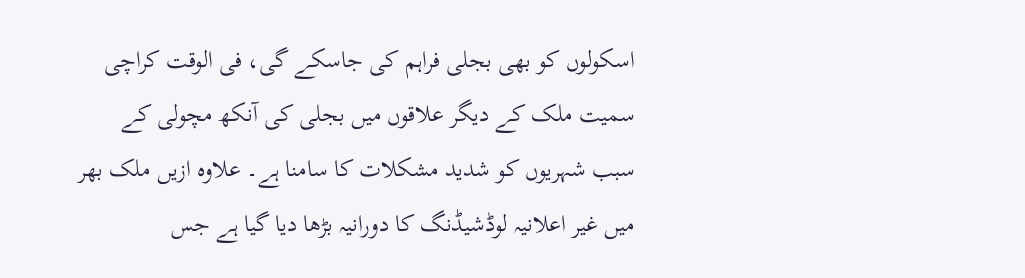اسکولوں کو بھی بجلی فراہم کی جاسکے گی، فی الوقت کراچی سمیت ملک کے دیگر علاقوں میں بجلی کی آنکھ مچولی کے سبب شہریوں کو شدید مشکلات کا سامنا ہے۔ علاوہ ازیں ملک بھر میں غیر اعلانیہ لوڈشیڈنگ کا دورانیہ بڑھا دیا گیا ہے جس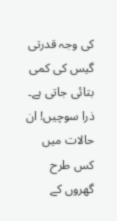کی وجہ قدرتی گیس کی کمی بتائی جاتی ہے۔ ذرا سوچیں! ان حالات میں کس طرح گھروں کے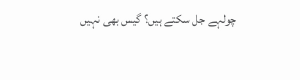چولہے جل سکتے ہیں؟ گیس بھی نہیں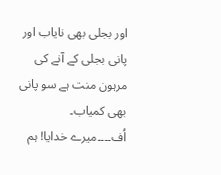اور بجلی بھی نایاب اور پانی بجلی کے آنے کی مرہون منت ہے سو پانی بھی کمیاب۔ اُف۔۔۔۔میرے خدایا! ہم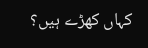کہاں کھڑے ہیں؟